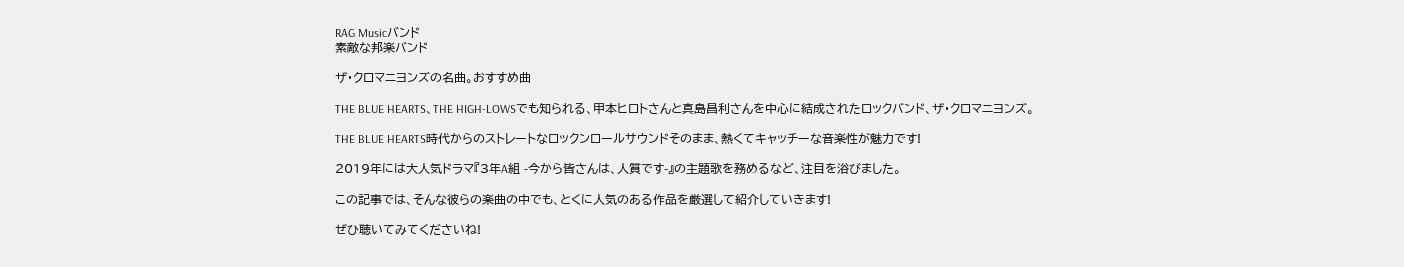RAG Musicバンド
素敵な邦楽バンド

ザ・クロマニヨンズの名曲。おすすめ曲

THE BLUE HEARTS、THE HIGH-LOWSでも知られる、甲本ヒロトさんと真島昌利さんを中心に結成されたロックバンド、ザ・クロマニヨンズ。

THE BLUE HEARTS時代からのストレートなロックンロールサウンドそのまま、熱くてキャッチーな音楽性が魅力です!

2019年には大人気ドラマ『3年A組 -今から皆さんは、人質です-』の主題歌を務めるなど、注目を浴びました。

この記事では、そんな彼らの楽曲の中でも、とくに人気のある作品を厳選して紹介していきます!

ぜひ聴いてみてくださいね!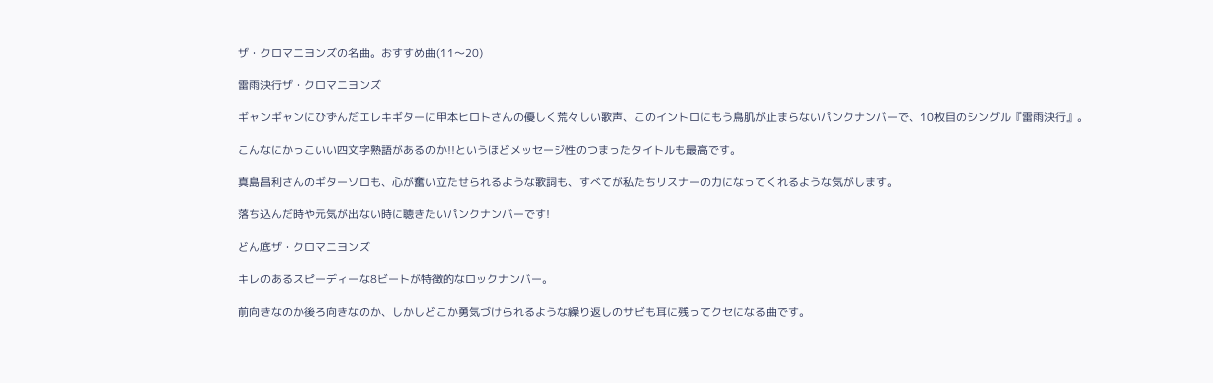ザ・クロマニヨンズの名曲。おすすめ曲(11〜20)

雷雨決行ザ・クロマニヨンズ

ギャンギャンにひずんだエレキギターに甲本ヒロトさんの優しく荒々しい歌声、このイントロにもう鳥肌が止まらないパンクナンバーで、10枚目のシングル『雷雨決行』。

こんなにかっこいい四文字熟語があるのか!!というほどメッセージ性のつまったタイトルも最高です。

真島昌利さんのギターソロも、心が奮い立たせられるような歌詞も、すべてが私たちリスナーの力になってくれるような気がします。

落ち込んだ時や元気が出ない時に聴きたいパンクナンバーです!

どん底ザ・クロマニヨンズ

キレのあるスピーディーな8ビートが特徴的なロックナンバー。

前向きなのか後ろ向きなのか、しかしどこか勇気づけられるような繰り返しのサビも耳に残ってクセになる曲です。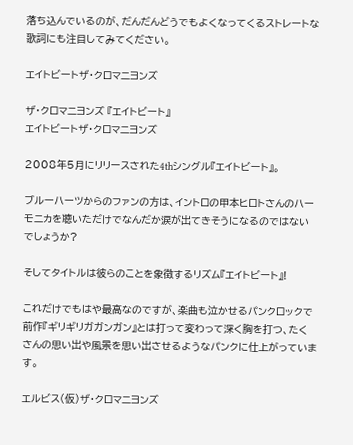落ち込んでいるのが、だんだんどうでもよくなってくるストレートな歌詞にも注目してみてください。

エイトビートザ・クロマニヨンズ

ザ・クロマニヨンズ 『エイトビート』
エイトビートザ・クロマニヨンズ

2008年5月にリリースされた4thシングル『エイトビート』。

ブルーハーツからのファンの方は、イントロの甲本ヒロトさんのハーモニカを聴いただけでなんだか涙が出てきそうになるのではないでしょうか?

そしてタイトルは彼らのことを象徴するリズム『エイトビート』!

これだけでもはや最高なのですが、楽曲も泣かせるパンクロックで前作『ギリギリガガンガン』とは打って変わって深く胸を打つ、たくさんの思い出や風景を思い出させるようなパンクに仕上がっています。

エルビス(仮)ザ・クロマニヨンズ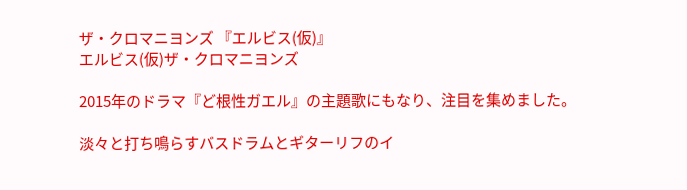ザ・クロマニヨンズ 『エルビス(仮)』
エルビス(仮)ザ・クロマニヨンズ

2015年のドラマ『ど根性ガエル』の主題歌にもなり、注目を集めました。

淡々と打ち鳴らすバスドラムとギターリフのイ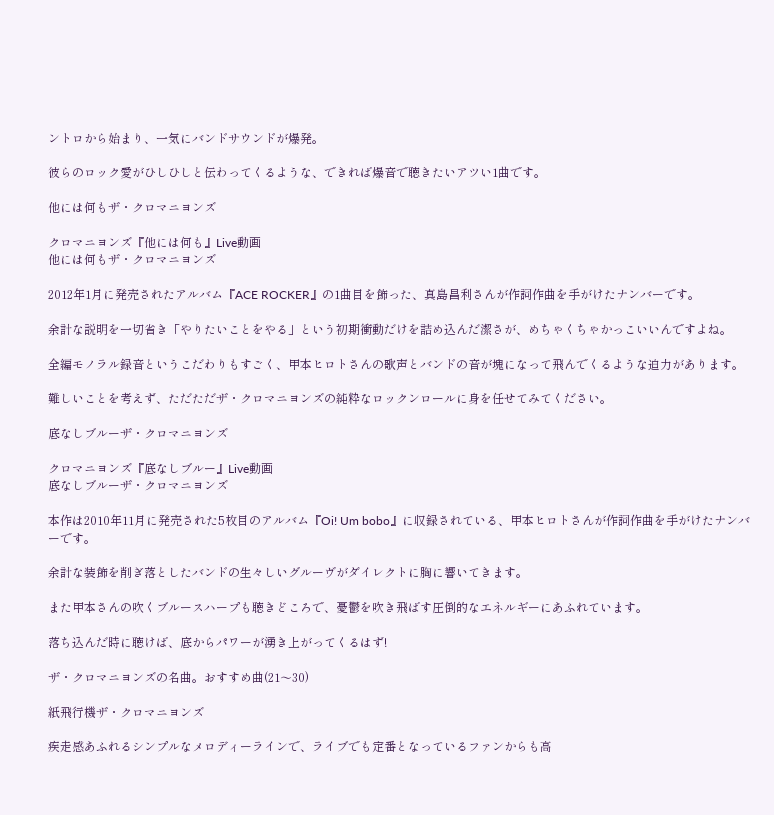ントロから始まり、一気にバンドサウンドが爆発。

彼らのロック愛がひしひしと伝わってくるような、できれば爆音で聴きたいアツい1曲です。

他には何もザ・クロマニヨンズ

クロマニヨンズ『他には何も』Live動画
他には何もザ・クロマニヨンズ

2012年1月に発売されたアルバム『ACE ROCKER』の1曲目を飾った、真島昌利さんが作詞作曲を手がけたナンバーです。

余計な説明を一切省き「やりたいことをやる」という初期衝動だけを詰め込んだ潔さが、めちゃくちゃかっこいいんですよね。

全編モノラル録音というこだわりもすごく、甲本ヒロトさんの歌声とバンドの音が塊になって飛んでくるような迫力があります。

難しいことを考えず、ただただザ・クロマニヨンズの純粋なロックンロールに身を任せてみてください。

底なしブルーザ・クロマニヨンズ

クロマニヨンズ『底なしブルー』Live動画
底なしブルーザ・クロマニヨンズ

本作は2010年11月に発売された5枚目のアルバム『Oi! Um bobo』に収録されている、甲本ヒロトさんが作詞作曲を手がけたナンバーです。

余計な装飾を削ぎ落としたバンドの生々しいグルーヴがダイレクトに胸に響いてきます。

また甲本さんの吹くブルースハープも聴きどころで、憂鬱を吹き飛ばす圧倒的なエネルギーにあふれています。

落ち込んだ時に聴けば、底からパワーが湧き上がってくるはず!

ザ・クロマニヨンズの名曲。おすすめ曲(21〜30)

紙飛行機ザ・クロマニヨンズ

疾走感あふれるシンプルなメロディーラインで、ライブでも定番となっているファンからも高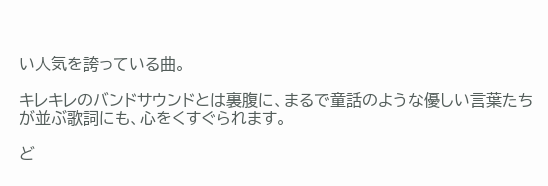い人気を誇っている曲。

キレキレのバンドサウンドとは裏腹に、まるで童話のような優しい言葉たちが並ぶ歌詞にも、心をくすぐられます。

ど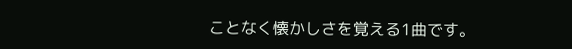ことなく懐かしさを覚える1曲です。